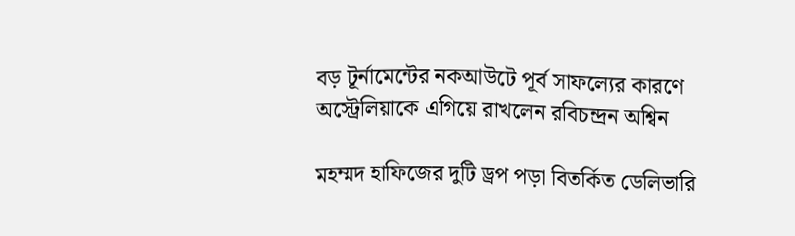বড় টূর্নামেন্টের নকআউটে পূর্ব সাফল্যের কারণে অস্ট্রেলিয়াকে এগিয়ে রাখলেন রবিচন্দ্রন অশ্বিন

মহম্মদ হাফিজের দুটি ড্রপ পড়া বিতর্কিত ডেলিভারি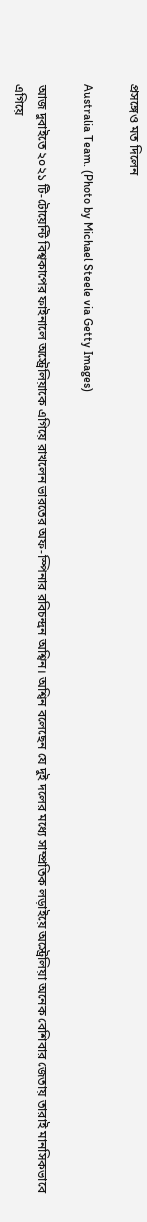প্রসঙ্গেও মত দিলেন

Australia Team. (Photo by Michael Steele via Getty Images)

আজ দুবাইতে ২০২১ টি-টোয়েন্টি বিশ্বকাপের ফাইনালে অস্ট্রেলিয়াকে এগিয়ে রাখলেন ভারতের অফ-স্পিনার রবিচন্দ্রন অশ্বিন। অশ্বিন বলেছেন যে দুই দলের মধ্যে সাম্প্রতিক লড়াইয়ে অস্ট্রেলিয়া অনেক বেশিবার জেতায় তারাই মানসিকভাবে এগিয়ে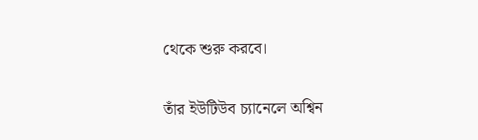থেকে শুরু করবে।

তাঁর ইউটিউব চ্যানেলে অশ্বিন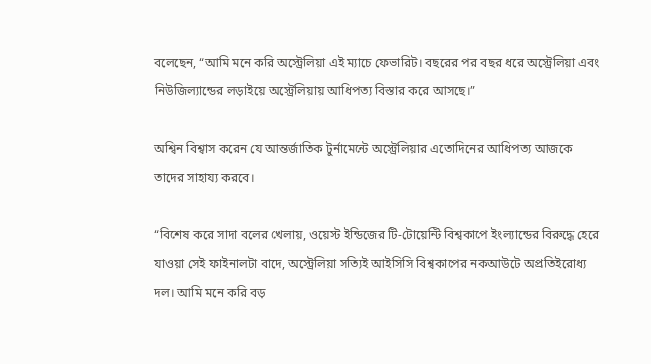বলেছেন, “আমি মনে করি অস্ট্রেলিয়া এই ম্যাচে ফেভারিট। বছরের পর বছর ধরে অস্ট্রেলিয়া এবং নিউজিল্যান্ডের লড়াইয়ে অস্ট্রেলিয়ায় আধিপত্য বিস্তার করে আসছে।”

অশ্বিন বিশ্বাস করেন যে আন্তর্জাতিক টুর্নামেন্টে অস্ট্রেলিয়ার এতোদিনের আধিপত্য আজকে তাদের সাহায্য করবে।

“বিশেষ করে সাদা বলের খেলায়, ওয়েস্ট ইন্ডিজের টি-টোয়েন্টি বিশ্বকাপে ইংল্যান্ডের বিরুদ্ধে হেরে যাওয়া সেই ফাইনালটা বাদে, অস্ট্রেলিয়া সত্যিই আইসিসি বিশ্বকাপের নকআউটে অপ্রতিইরোধ্য দল। আমি মনে করি বড়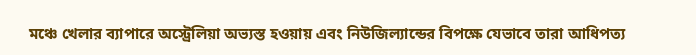মঞ্চে খেলার ব্যাপারে অস্ট্রেলিয়া অভ্যস্ত হওয়ায় এবং নিউজিল্যান্ডের বিপক্ষে যেভাবে তারা আধিপত্য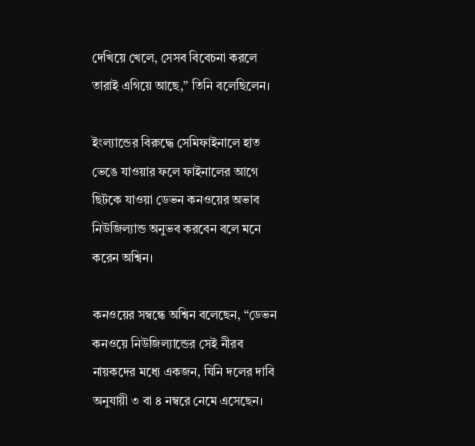দেখিয়ে খেলে, সেসব বিবেচনা করলে তারাই এগিয়ে আছে,” তিনি বলেছিলেন।

ইংল্যান্ডের বিরুদ্ধে সেমিফাইনালে হাত ভেঙে যাওয়ার ফলে ফাইনালের আগে ছিটকে যাওয়া ডেভন কনওয়ের অভাব নিউজিল্যান্ড অনুভব করবেন বলে মনে করেন অশ্বিন।

কনওয়ের সম্বন্ধে অশ্বিন বলেছেন, “ডেভন কনওয়ে নিউজিল্যান্ডের সেই নীরব নায়কদের মধ্যে একজন, যিনি দলের দাবি অনুযায়ী ৩ বা ৪ নম্বরে নেমে এসেছেন।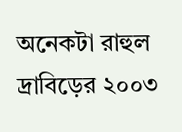অনেকটা রাহুল দ্রাবিড়ের ২০০৩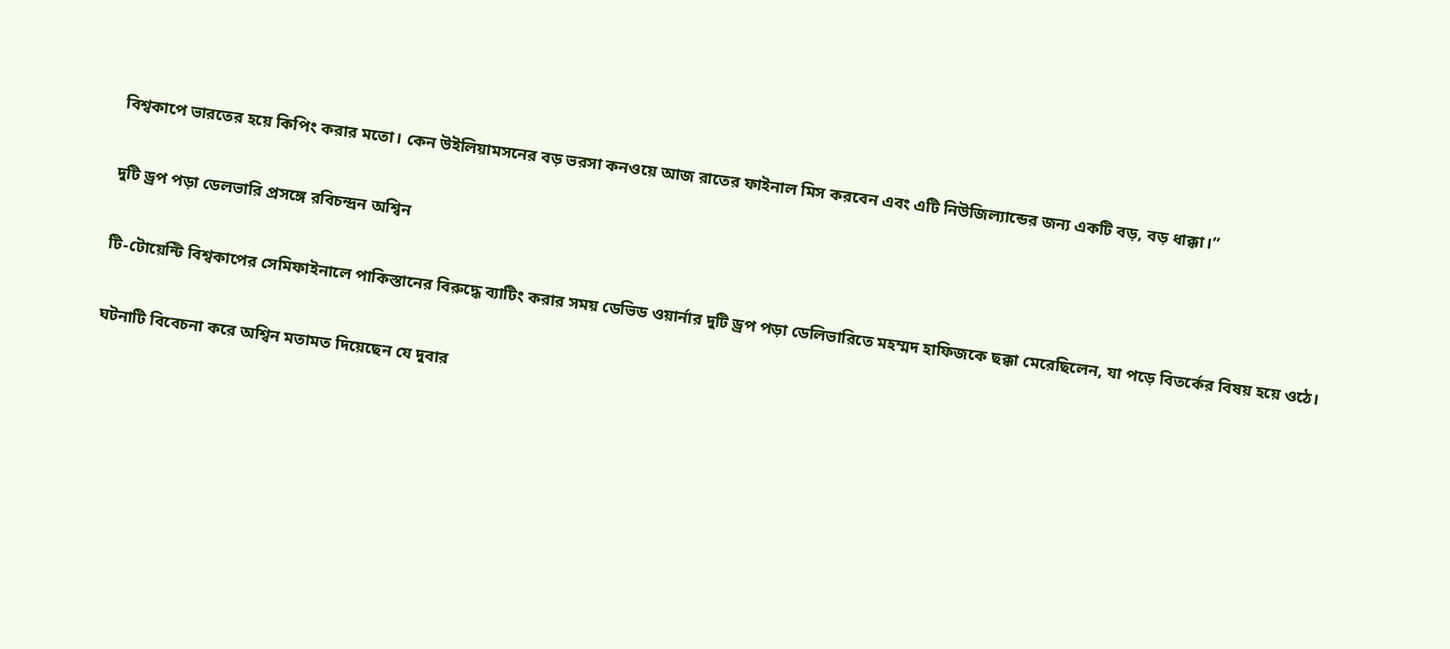বিশ্বকাপে ভারতের হয়ে কিপিং করার মতো। কেন উইলিয়ামসনের বড় ভরসা কনওয়ে আজ রাতের ফাইনাল মিস করবেন এবং এটি নিউজিল্যান্ডের জন্য একটি বড়, বড় ধাক্কা।”

দুটি ড্রপ পড়া ডেলভারি প্রসঙ্গে রবিচন্দ্রন অশ্বিন

টি-টোয়েন্টি বিশ্বকাপের সেমিফাইনালে পাকিস্তানের বিরুদ্ধে ব্যাটিং করার সময় ডেভিড ওয়ার্নার দুটি ড্রপ পড়া ডেলিভারিতে মহম্মদ হাফিজকে ছক্কা মেরেছিলেন, যা পড়ে বিতর্কের বিষয় হয়ে ওঠে।

ঘটনাটি বিবেচনা করে অশ্বিন মতামত দিয়েছেন যে দুবার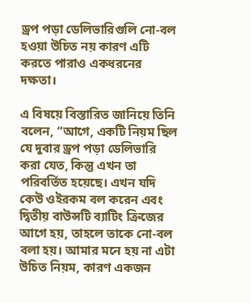ড্রপ পড়া ডেলিভারিগুলি নো-বল হওয়া উচিত নয় কারণ এটি করতে পারাও একধরনের দক্ষতা।

এ বিষয়ে বিস্তারিত জানিয়ে তিনি বলেন, “আগে, একটি নিয়ম ছিল যে দুবার ড্রপ পড়া ডেলিভারি করা যেত, কিন্তু এখন তা পরিবর্তিত হয়েছে। এখন যদি কেউ ওইরকম বল করেন এবং দ্বিতীয় বাউন্সটি ব্যাটিং ক্রিজের আগে হয়, তাহলে তাকে নো-বল বলা হয়। আমার মনে হয় না এটা উচিত নিয়ম, কারণ একজন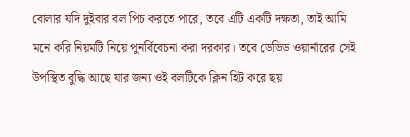বোলার যদি দুইবার বল পিচ করতে পারে, তবে এটি একটি দক্ষতা, তাই আমি মনে করি নিয়মটি নিয়ে পুনর্বিবেচনা করা দরকার। তবে ডেভিড ওয়ার্নারের সেই উপস্থিত বুদ্ধি আছে যার জন্য ওই বলটিকে ক্লিন হিট করে ছয়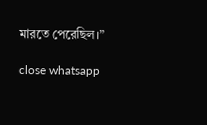মারতে পেরেছিল।”

close whatsapp